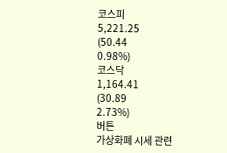코스피
5,221.25
(50.44
0.98%)
코스닥
1,164.41
(30.89
2.73%)
버튼
가상화폐 시세 관련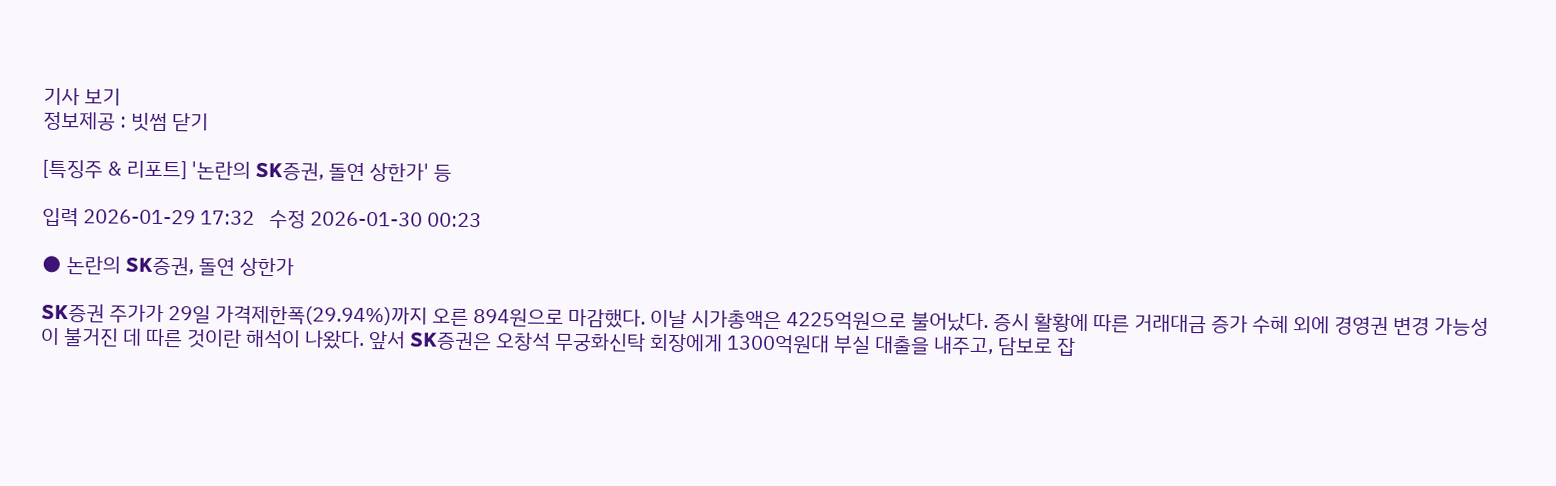기사 보기
정보제공 : 빗썸 닫기

[특징주 & 리포트] '논란의 SK증권, 돌연 상한가' 등

입력 2026-01-29 17:32   수정 2026-01-30 00:23

● 논란의 SK증권, 돌연 상한가

SK증권 주가가 29일 가격제한폭(29.94%)까지 오른 894원으로 마감했다. 이날 시가총액은 4225억원으로 불어났다. 증시 활황에 따른 거래대금 증가 수혜 외에 경영권 변경 가능성이 불거진 데 따른 것이란 해석이 나왔다. 앞서 SK증권은 오창석 무궁화신탁 회장에게 1300억원대 부실 대출을 내주고, 담보로 잡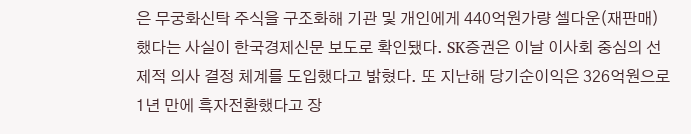은 무궁화신탁 주식을 구조화해 기관 및 개인에게 440억원가량 셀다운(재판매)했다는 사실이 한국경제신문 보도로 확인됐다. SK증권은 이날 이사회 중심의 선제적 의사 결정 체계를 도입했다고 밝혔다. 또 지난해 당기순이익은 326억원으로 1년 만에 흑자전환했다고 장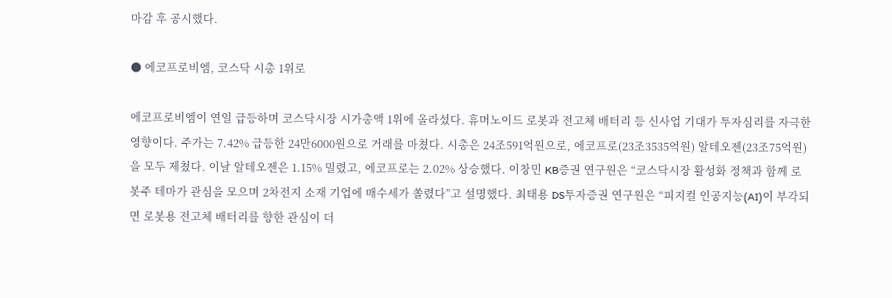마감 후 공시했다.

● 에코프로비엠, 코스닥 시총 1위로

에코프로비엠이 연일 급등하며 코스닥시장 시가총액 1위에 올라섰다. 휴머노이드 로봇과 전고체 배터리 등 신사업 기대가 투자심리를 자극한 영향이다. 주가는 7.42% 급등한 24만6000원으로 거래를 마쳤다. 시총은 24조591억원으로, 에코프로(23조3535억원) 알테오젠(23조75억원)을 모두 제쳤다. 이날 알테오젠은 1.15% 밀렸고, 에코프로는 2.02% 상승했다. 이창민 KB증권 연구원은 “코스닥시장 활성화 정책과 함께 로봇주 테마가 관심을 모으며 2차전지 소재 기업에 매수세가 쏠렸다”고 설명했다. 최태용 DS투자증권 연구원은 “피지컬 인공지능(AI)이 부각되면 로봇용 전고체 배터리를 향한 관심이 더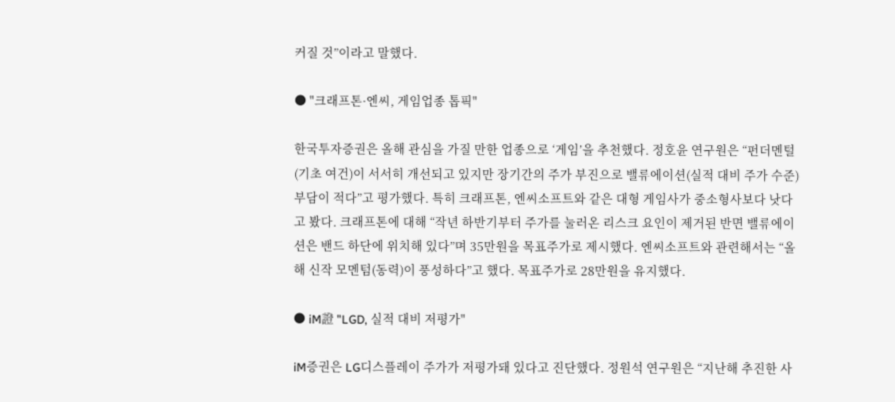커질 것”이라고 말했다.

● "크래프톤·엔씨, 게임업종 톱픽"

한국투자증권은 올해 관심을 가질 만한 업종으로 ‘게임’을 추천했다. 정호윤 연구원은 “펀더멘털(기초 여건)이 서서히 개선되고 있지만 장기간의 주가 부진으로 밸류에이션(실적 대비 주가 수준) 부담이 적다”고 평가했다. 특히 크래프톤, 엔씨소프트와 같은 대형 게임사가 중소형사보다 낫다고 봤다. 크래프톤에 대해 “작년 하반기부터 주가를 눌러온 리스크 요인이 제거된 반면 밸류에이션은 밴드 하단에 위치해 있다”며 35만원을 목표주가로 제시했다. 엔씨소프트와 관련해서는 “올해 신작 모멘텀(동력)이 풍성하다”고 했다. 목표주가로 28만원을 유지했다.

● iM證 "LGD, 실적 대비 저평가"

iM증권은 LG디스플레이 주가가 저평가돼 있다고 진단했다. 정원석 연구원은 “지난해 추진한 사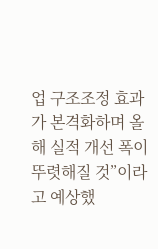업 구조조정 효과가 본격화하며 올해 실적 개선 폭이 뚜렷해질 것”이라고 예상했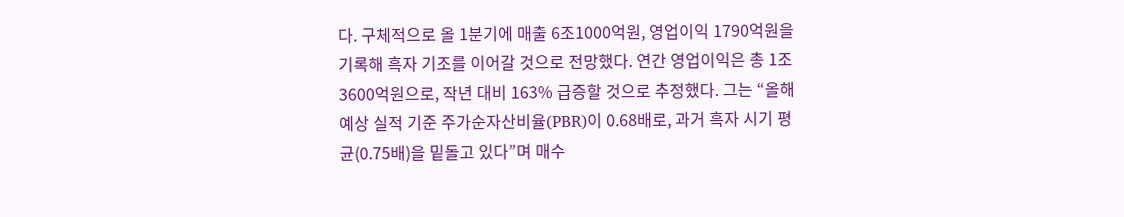다. 구체적으로 올 1분기에 매출 6조1000억원, 영업이익 1790억원을 기록해 흑자 기조를 이어갈 것으로 전망했다. 연간 영업이익은 총 1조3600억원으로, 작년 대비 163% 급증할 것으로 추정했다. 그는 “올해 예상 실적 기준 주가순자산비율(PBR)이 0.68배로, 과거 흑자 시기 평균(0.75배)을 밑돌고 있다”며 매수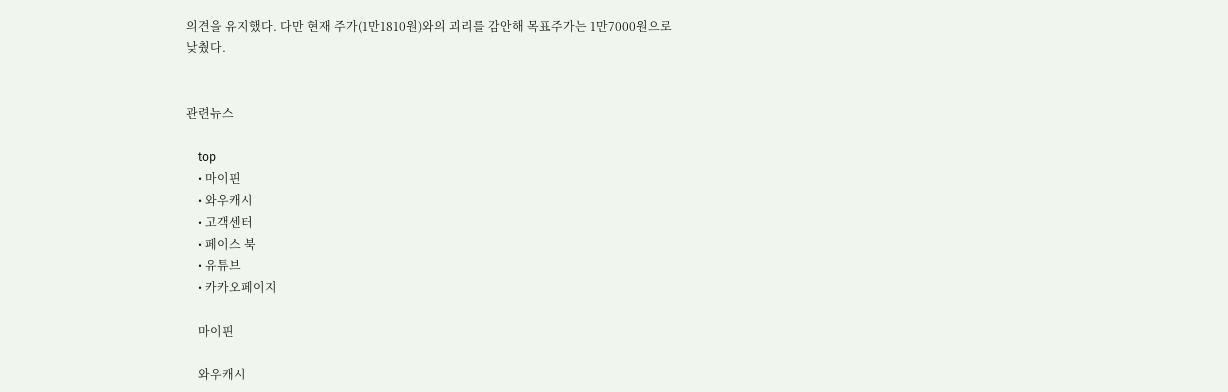의견을 유지했다. 다만 현재 주가(1만1810원)와의 괴리를 감안해 목표주가는 1만7000원으로 낮췄다.


관련뉴스

    top
    • 마이핀
    • 와우캐시
    • 고객센터
    • 페이스 북
    • 유튜브
    • 카카오페이지

    마이핀

    와우캐시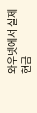와우넷에서 실제 현금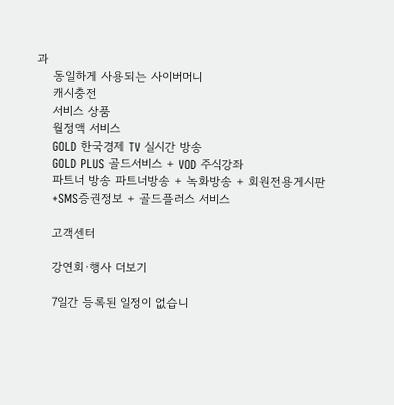과
    동일하게 사용되는 사이버머니
    캐시충전
    서비스 상품
    월정액 서비스
    GOLD 한국경제 TV 실시간 방송
    GOLD PLUS 골드서비스 + VOD 주식강좌
    파트너 방송 파트너방송 + 녹화방송 + 회원전용게시판
    +SMS증권정보 + 골드플러스 서비스

    고객센터

    강연회·행사 더보기

    7일간 등록된 일정이 없습니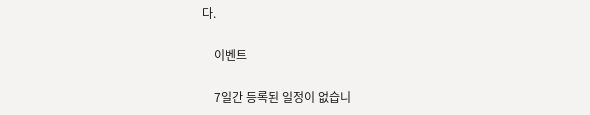다.

    이벤트

    7일간 등록된 일정이 없습니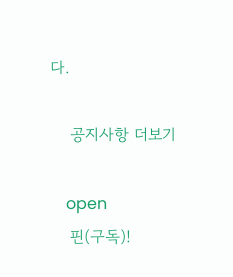다.

    공지사항 더보기

    open
    핀(구독)!